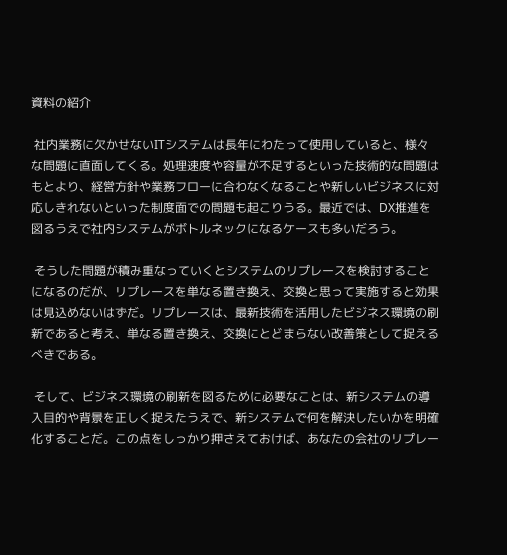資料の紹介

 社内業務に欠かせないITシステムは長年にわたって使用していると、様々な問題に直面してくる。処理速度や容量が不足するといった技術的な問題はもとより、経営方針や業務フローに合わなくなることや新しいビジネスに対応しきれないといった制度面での問題も起こりうる。最近では、DX推進を図るうえで社内システムがボトルネックになるケースも多いだろう。

 そうした問題が積み重なっていくとシステムのリプレースを検討することになるのだが、リプレースを単なる置き換え、交換と思って実施すると効果は見込めないはずだ。リプレースは、最新技術を活用したビジネス環境の刷新であると考え、単なる置き換え、交換にとどまらない改善策として捉えるべきである。

 そして、ビジネス環境の刷新を図るために必要なことは、新システムの導入目的や背景を正しく捉えたうえで、新システムで何を解決したいかを明確化することだ。この点をしっかり押さえておけば、あなたの会社のリプレー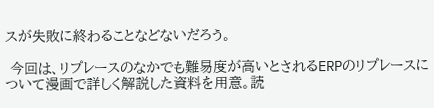スが失敗に終わることなどないだろう。

 今回は、リプレースのなかでも難易度が高いとされるERPのリプレースについて漫画で詳しく解説した資料を用意。読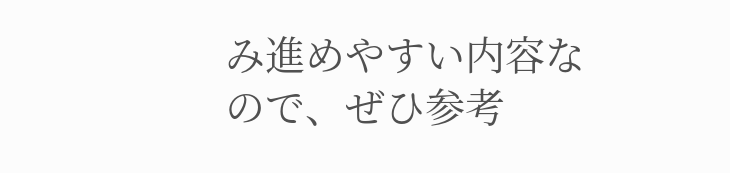み進めやすい内容なので、ぜひ参考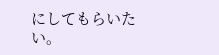にしてもらいたい。